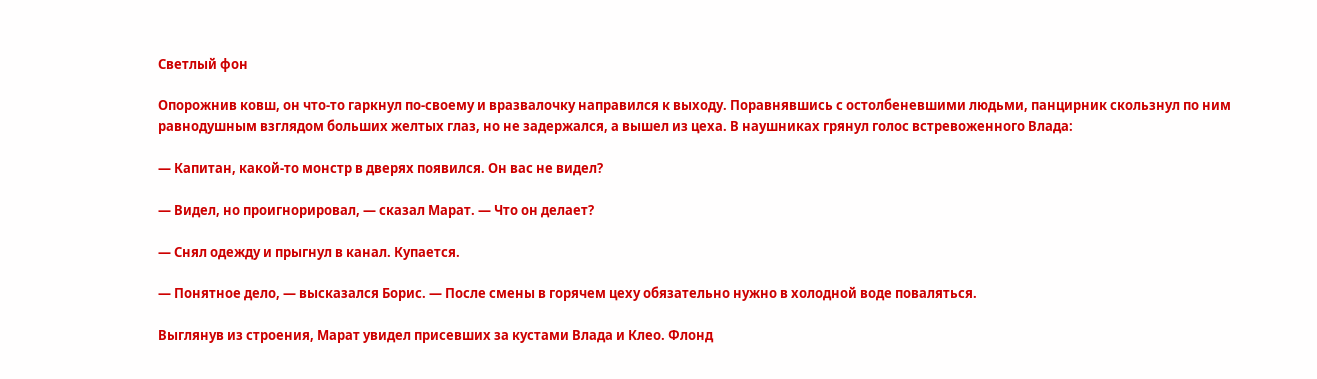Светлый фон

Опорожнив ковш, он что-то гаркнул по-своему и вразвалочку направился к выходу. Поравнявшись с остолбеневшими людьми, панцирник скользнул по ним равнодушным взглядом больших желтых глаз, но не задержался, а вышел из цеха. В наушниках грянул голос встревоженного Влада:

— Капитан, какой-то монстр в дверях появился. Он вас не видел?

— Видел, но проигнорировал, — сказал Марат. — Что он делает?

— Снял одежду и прыгнул в канал. Купается.

— Понятное дело, — высказался Борис. — После смены в горячем цеху обязательно нужно в холодной воде поваляться.

Выглянув из строения, Марат увидел присевших за кустами Влада и Клео. Флонд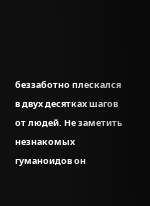беззаботно плескался в двух десятках шагов от людей. Не заметить незнакомых гуманоидов он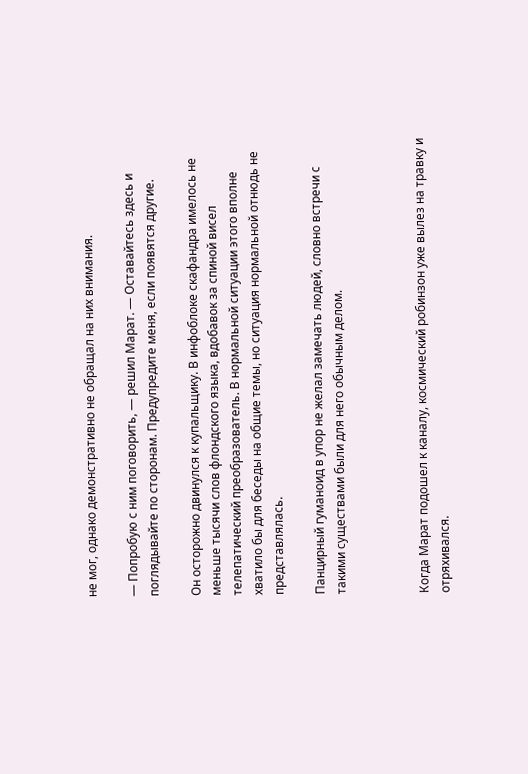не мог, однако демонстративно не обращал на них внимания.

— Попробую с ним поговорить, — решил Марат. — Оставайтесь здесь и поглядывайте по сторонам. Предупредите меня, если появятся другие.

Он осторожно двинулся к купальщику. В инфоблоке скафандра имелось не меньше тысячи слов флондского языка, вдобавок за спиной висел телепатический преобразователь. В нормальной ситуации этого вполне хватило бы для беседы на общие темы, но ситуация нормальной отнюдь не представлялась.

Панцирный гуманоид в упор не желал замечать людей, словно встречи с такими существами были для него обычным делом.



Когда Марат подошел к каналу, космический робинзон уже вылез на травку и отряхивался.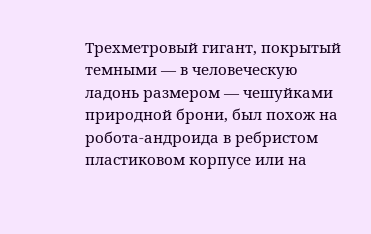Трехметровый гигант, покрытый темными — в человеческую ладонь размером — чешуйками природной брони, был похож на робота-андроида в ребристом пластиковом корпусе или на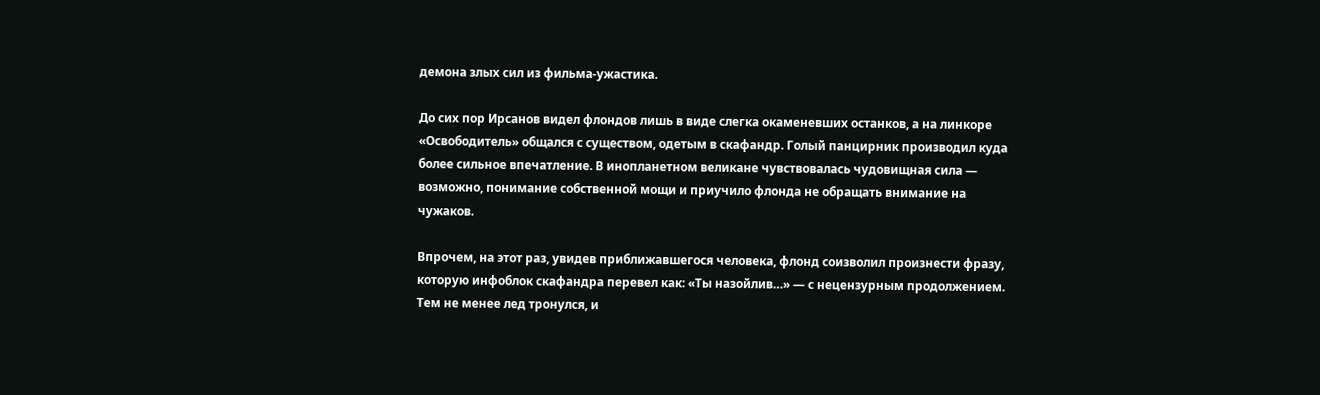демона злых сил из фильма-ужастика.

До сих пор Ирсанов видел флондов лишь в виде слегка окаменевших останков, а на линкоре «Освободитель» общался с существом, одетым в скафандр. Голый панцирник производил куда более сильное впечатление. В инопланетном великане чувствовалась чудовищная сила — возможно, понимание собственной мощи и приучило флонда не обращать внимание на чужаков.

Впрочем, на этот раз, увидев приближавшегося человека, флонд соизволил произнести фразу, которую инфоблок скафандра перевел как: «Ты назойлив…» — с нецензурным продолжением. Тем не менее лед тронулся, и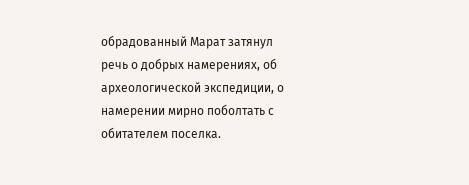обрадованный Марат затянул речь о добрых намерениях, об археологической экспедиции, о намерении мирно поболтать с обитателем поселка.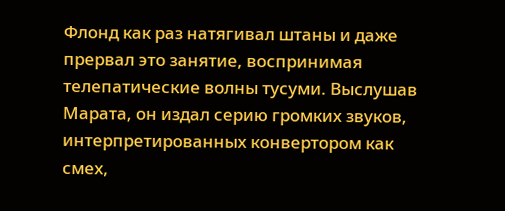Флонд как раз натягивал штаны и даже прервал это занятие, воспринимая телепатические волны тусуми. Выслушав Марата, он издал серию громких звуков, интерпретированных конвертором как смех,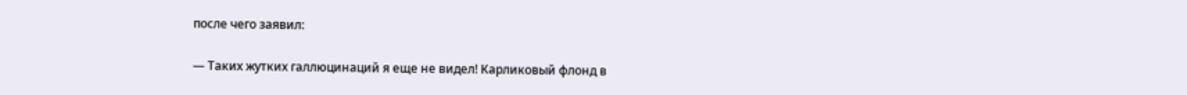после чего заявил:

— Таких жутких галлюцинаций я еще не видел! Карликовый флонд в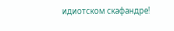идиотском скафандре!